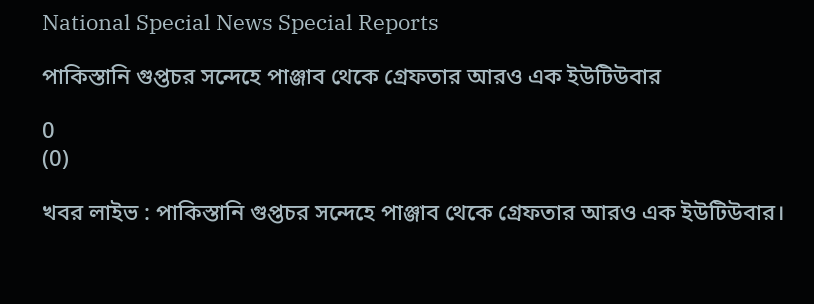National Special News Special Reports

পাকিস্তানি গুপ্তচর সন্দেহে পাঞ্জাব থেকে গ্রেফতার আরও এক ইউটিউবার

0
(0)

খবর লাইভ : পাকিস্তানি গুপ্তচর সন্দেহে পাঞ্জাব থেকে গ্রেফতার আরও এক ইউটিউবার।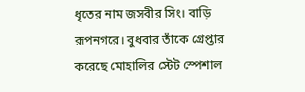ধৃতের নাম জসবীর সিং। বাড়ি রূপনগরে। বুধবার তাঁকে গ্রেপ্তার করেছে মোহালির স্টেট স্পেশাল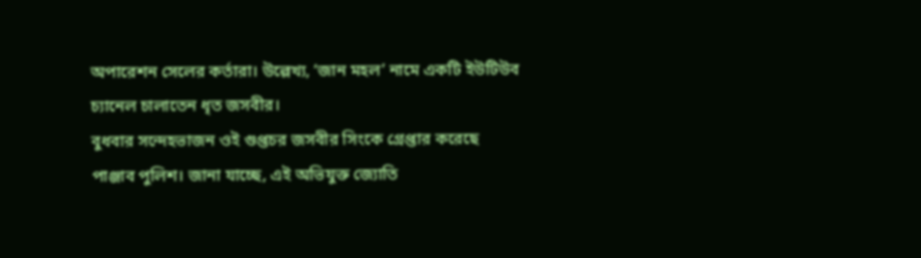অপারেশন সেলের কর্তারা। উল্লেখ্য, ‘জান মহল’ নামে একটি ইউটিউব চ্যানেল চালাতেন ধৃত জসবীর।
বুধবার সন্দেহভাজন ওই গুপ্তচর জসবীর সিংকে গ্রেপ্তার করেছে পাঞ্জাব পুলিশ। জানা যাচ্ছে, এই অভিযুক্ত জ্যোতি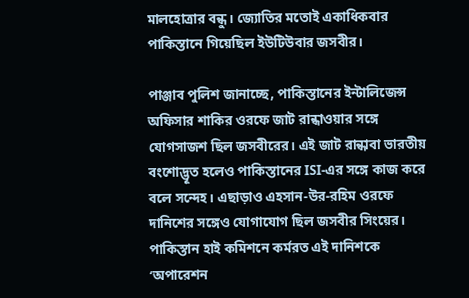মালহোত্রার বন্ধু। জ্যোতির মতোই একাধিকবার পাকিস্তানে গিয়েছিল ইউটিউবার জসবীর।

পাঞ্জাব পুলিশ জানাচ্ছে, পাকিস্তানের ইন্টালিজেন্স অফিসার শাকির ওরফে জাট রান্ধাওয়ার সঙ্গে যোগসাজশ ছিল জসবীরের। এই জাট রান্ধাবা ভারতীয় বংশোদ্ভূত হলেও পাকিস্তানের ISI-এর সঙ্গে কাজ করে বলে সন্দেহ। এছাড়াও এহসান-উর-রহিম ওরফে দানিশের সঙ্গেও যোগাযোগ ছিল জসবীর সিংয়ের। পাকিস্তান হাই কমিশনে কর্মরত এই দানিশকে ‘অপারেশন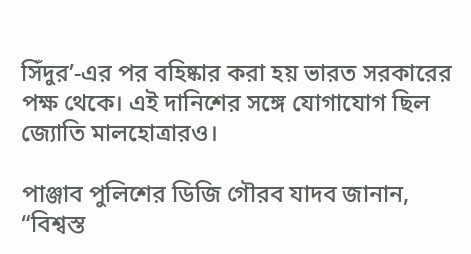সিঁদুর’-এর পর বহিষ্কার করা হয় ভারত সরকারের পক্ষ থেকে। এই দানিশের সঙ্গে যোগাযোগ ছিল জ্যোতি মালহোত্রারও।

পাঞ্জাব পুলিশের ডিজি গৌরব যাদব জানান, “বিশ্বস্ত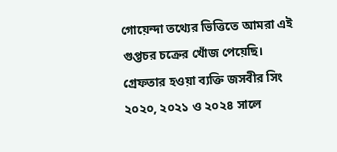গোয়েন্দা তথ্যের ভিত্তিতে আমরা এই গুপ্তচর চক্রের খোঁজ পেয়েছি। গ্রেফতার হওয়া ব্যক্তি জসবীর সিং ২০২০, ২০২১ ও ২০২৪ সালে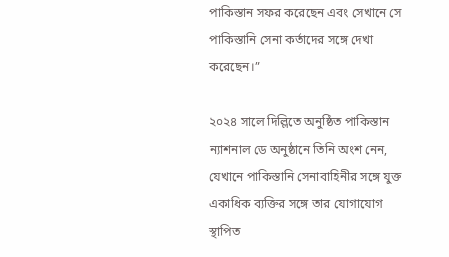পাকিস্তান সফর করেছেন এবং সেখানে সে পাকিস্তানি সেনা কর্তাদের সঙ্গে দেখা করেছেন।”

২০২৪ সালে দিল্লিতে অনুষ্ঠিত পাকিস্তান ন্যাশনাল ডে অনুষ্ঠানে তিনি অংশ নেন, যেখানে পাকিস্তানি সেনাবাহিনীর সঙ্গে যুক্ত একাধিক ব্যক্তির সঙ্গে তার যোগাযোগ স্থাপিত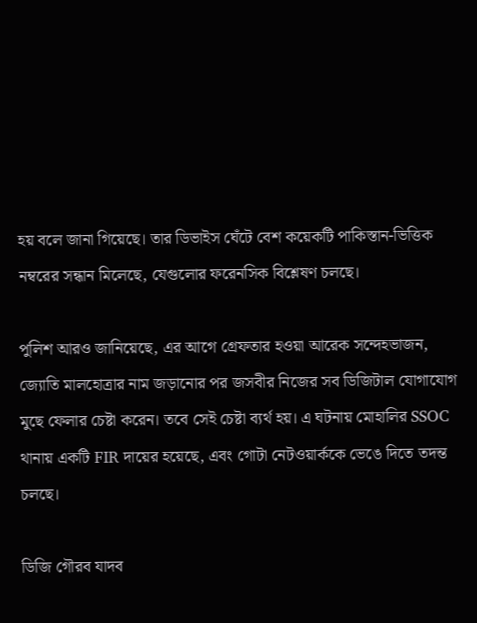হয় বলে জানা গিয়েছে। তার ডিভাইস ঘেঁটে বেশ কয়েকটি পাকিস্তান-ভিত্তিক নম্বরের সন্ধান মিলেছে, যেগুলোর ফরেনসিক বিশ্লেষণ চলছে।

পুলিশ আরও জানিয়েছে, এর আগে গ্রেফতার হওয়া আরেক সন্দেহভাজন, জ্যোতি মালহোত্রার নাম জড়ানোর পর জসবীর নিজের সব ডিজিটাল যোগাযোগ মুছে ফেলার চেষ্টা করেন। তবে সেই চেষ্টা ব্যর্থ হয়। এ ঘটনায় মোহালির SSOC থানায় একটি FIR দায়ের হয়েছে, এবং গোটা নেটওয়ার্ককে ভেঙে দিতে তদন্ত চলছে।

ডিজি গৌরব যাদব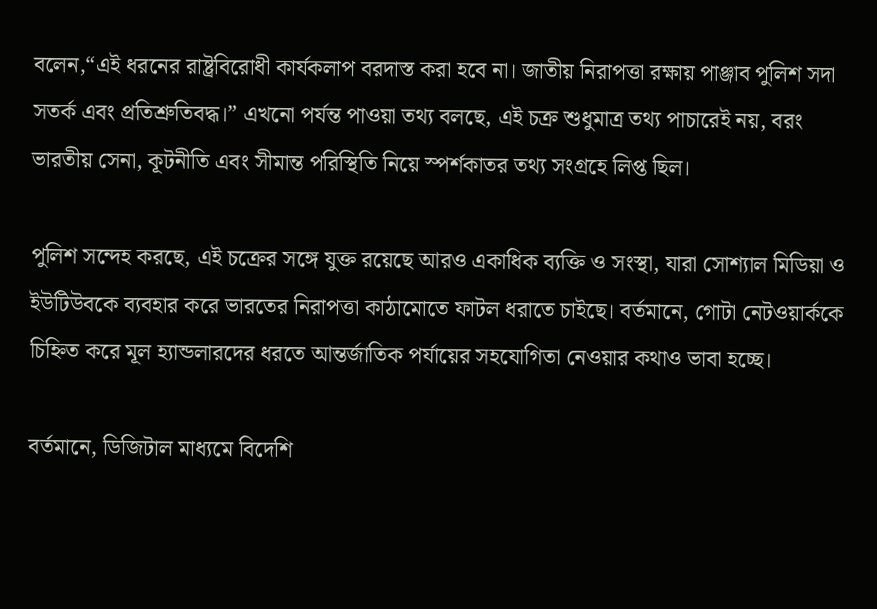বলেন,“এই ধরনের রাষ্ট্রবিরোধী কার্যকলাপ বরদাস্ত করা হবে না। জাতীয় নিরাপত্তা রক্ষায় পাঞ্জাব পুলিশ সদা সতর্ক এবং প্রতিশ্রুতিবদ্ধ।” এখনো পর্যন্ত পাওয়া তথ্য বলছে, এই চক্র শুধুমাত্র তথ্য পাচারেই নয়, বরং ভারতীয় সেনা, কূটনীতি এবং সীমান্ত পরিস্থিতি নিয়ে স্পর্শকাতর তথ্য সংগ্রহে লিপ্ত ছিল।

পুলিশ সন্দেহ করছে, এই চক্রের সঙ্গে যুক্ত রয়েছে আরও একাধিক ব্যক্তি ও সংস্থা, যারা সোশ্যাল মিডিয়া ও ইউটিউবকে ব্যবহার করে ভারতের নিরাপত্তা কাঠামোতে ফাটল ধরাতে চাইছে। বর্তমানে, গোটা নেটওয়ার্ককে চিহ্নিত করে মূল হ্যান্ডলারদের ধরতে আন্তর্জাতিক পর্যায়ের সহযোগিতা নেওয়ার কথাও ভাবা হচ্ছে।

বর্তমানে, ডিজিটাল মাধ্যমে বিদেশি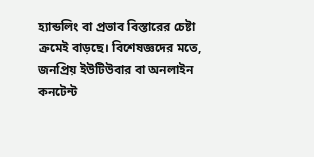হ্যান্ডলিং বা প্রভাব বিস্তারের চেষ্টা ক্রমেই বাড়ছে। বিশেষজ্ঞদের মতে, জনপ্রিয় ইউটিউবার বা অনলাইন কনটেন্ট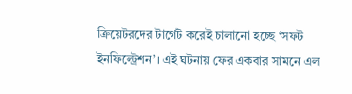ক্রিয়েটরদের টার্গেট করেই চালানো হচ্ছে ‘সফট ইনফিল্ট্রেশন’। এই ঘটনায় ফের একবার সামনে এল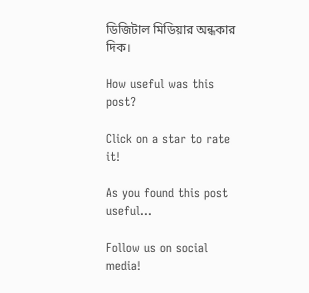ডিজিটাল মিডিয়ার অন্ধকার দিক।

How useful was this post?

Click on a star to rate it!

As you found this post useful...

Follow us on social media!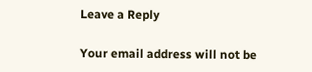Leave a Reply

Your email address will not be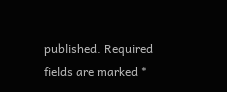published. Required fields are marked *